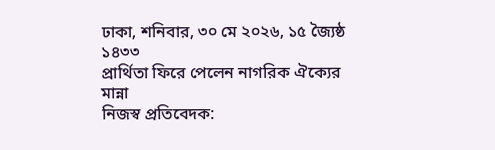ঢাকা, শনিবার, ৩০ মে ২০২৬, ১৫ জ্যৈষ্ঠ ১৪৩৩
প্রার্থিতা ফিরে পেলেন নাগরিক ঐক্যের মান্না
নিজস্ব প্রতিবেদক: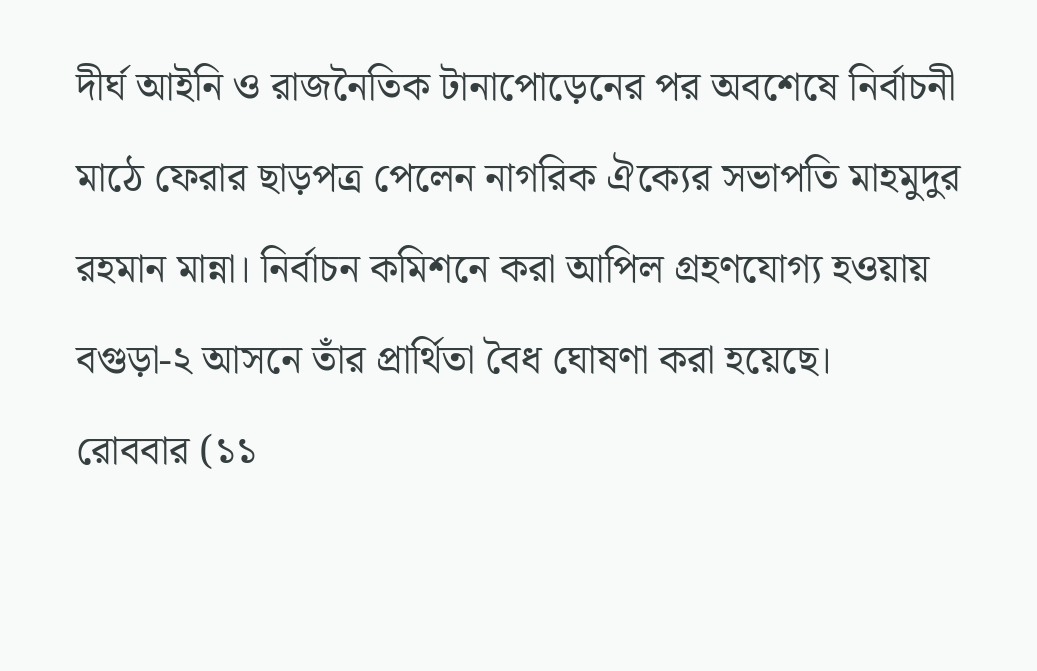দীর্ঘ আইনি ও রাজনৈতিক টানাপোড়েনের পর অবশেষে নির্বাচনী মাঠে ফেরার ছাড়পত্র পেলেন নাগরিক ঐক্যের সভাপতি মাহমুদুর রহমান মান্না। নির্বাচন কমিশনে করা আপিল গ্রহণযোগ্য হওয়ায় বগুড়া-২ আসনে তাঁর প্রার্থিতা বৈধ ঘোষণা করা হয়েছে।
রোববার (১১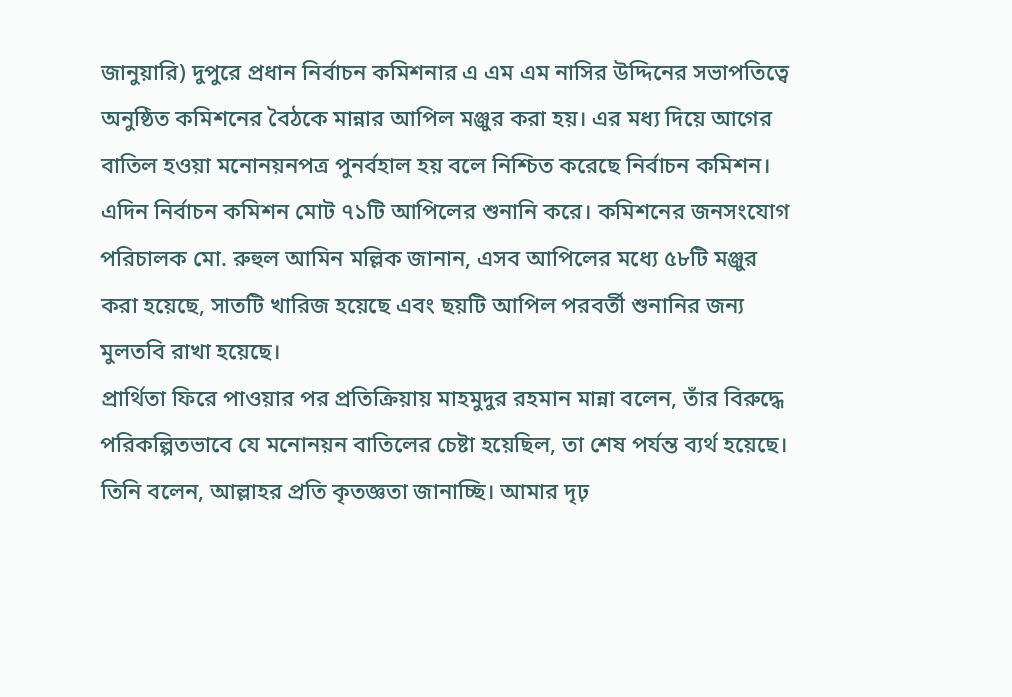জানুয়ারি) দুপুরে প্রধান নির্বাচন কমিশনার এ এম এম নাসির উদ্দিনের সভাপতিত্বে অনুষ্ঠিত কমিশনের বৈঠকে মান্নার আপিল মঞ্জুর করা হয়। এর মধ্য দিয়ে আগের বাতিল হওয়া মনোনয়নপত্র পুনর্বহাল হয় বলে নিশ্চিত করেছে নির্বাচন কমিশন।
এদিন নির্বাচন কমিশন মোট ৭১টি আপিলের শুনানি করে। কমিশনের জনসংযোগ পরিচালক মো. রুহুল আমিন মল্লিক জানান, এসব আপিলের মধ্যে ৫৮টি মঞ্জুর করা হয়েছে, সাতটি খারিজ হয়েছে এবং ছয়টি আপিল পরবর্তী শুনানির জন্য মুলতবি রাখা হয়েছে।
প্রার্থিতা ফিরে পাওয়ার পর প্রতিক্রিয়ায় মাহমুদুর রহমান মান্না বলেন, তাঁর বিরুদ্ধে পরিকল্পিতভাবে যে মনোনয়ন বাতিলের চেষ্টা হয়েছিল, তা শেষ পর্যন্ত ব্যর্থ হয়েছে। তিনি বলেন, আল্লাহর প্রতি কৃতজ্ঞতা জানাচ্ছি। আমার দৃঢ়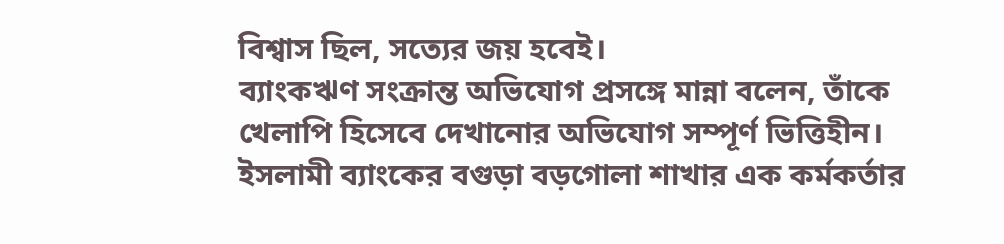বিশ্বাস ছিল, সত্যের জয় হবেই।
ব্যাংকঋণ সংক্রান্ত অভিযোগ প্রসঙ্গে মান্না বলেন, তাঁকে খেলাপি হিসেবে দেখানোর অভিযোগ সম্পূর্ণ ভিত্তিহীন। ইসলামী ব্যাংকের বগুড়া বড়গোলা শাখার এক কর্মকর্তার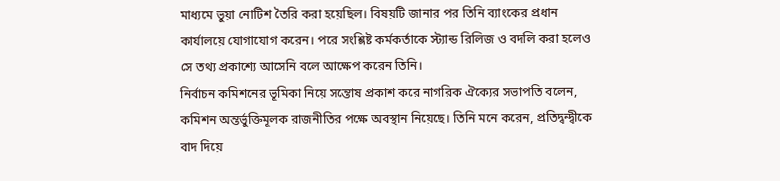মাধ্যমে ভুয়া নোটিশ তৈরি করা হয়েছিল। বিষয়টি জানার পর তিনি ব্যাংকের প্রধান কার্যালয়ে যোগাযোগ করেন। পরে সংশ্লিষ্ট কর্মকর্তাকে স্ট্যান্ড রিলিজ ও বদলি করা হলেও সে তথ্য প্রকাশ্যে আসেনি বলে আক্ষেপ করেন তিনি।
নির্বাচন কমিশনের ভূমিকা নিয়ে সন্তোষ প্রকাশ করে নাগরিক ঐক্যের সভাপতি বলেন, কমিশন অন্তর্ভুক্তিমূলক রাজনীতির পক্ষে অবস্থান নিয়েছে। তিনি মনে করেন, প্রতিদ্বন্দ্বীকে বাদ দিয়ে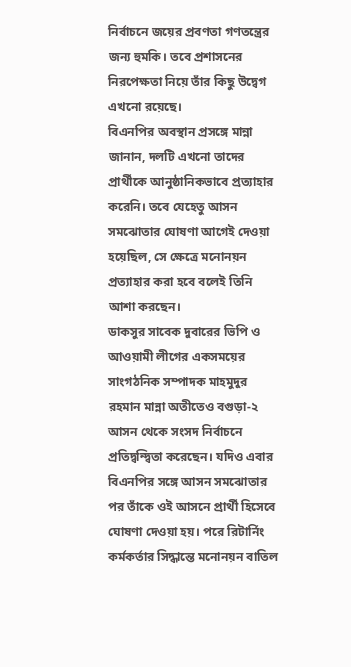নির্বাচনে জয়ের প্রবণতা গণতন্ত্রের জন্য হুমকি। তবে প্রশাসনের নিরপেক্ষতা নিয়ে তাঁর কিছু উদ্বেগ এখনো রয়েছে।
বিএনপির অবস্থান প্রসঙ্গে মান্না জানান, দলটি এখনো তাদের প্রার্থীকে আনুষ্ঠানিকভাবে প্রত্যাহার করেনি। তবে যেহেতু আসন সমঝোতার ঘোষণা আগেই দেওয়া হয়েছিল, সে ক্ষেত্রে মনোনয়ন প্রত্যাহার করা হবে বলেই তিনি আশা করছেন।
ডাকসুর সাবেক দুবারের ভিপি ও আওয়ামী লীগের একসময়ের সাংগঠনিক সম্পাদক মাহমুদুর রহমান মান্না অতীতেও বগুড়া-২ আসন থেকে সংসদ নির্বাচনে প্রতিদ্বন্দ্বিতা করেছেন। যদিও এবার বিএনপির সঙ্গে আসন সমঝোতার পর তাঁকে ওই আসনে প্রার্থী হিসেবে ঘোষণা দেওয়া হয়। পরে রিটার্নিং কর্মকর্তার সিদ্ধান্তে মনোনয়ন বাতিল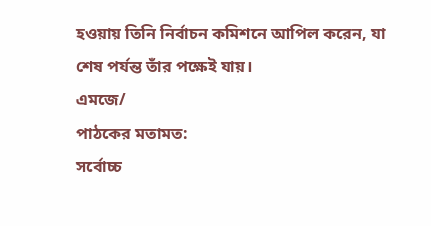হওয়ায় তিনি নির্বাচন কমিশনে আপিল করেন, যা শেষ পর্যন্ত তাঁর পক্ষেই যায়।
এমজে/
পাঠকের মতামত:
সর্বোচ্চ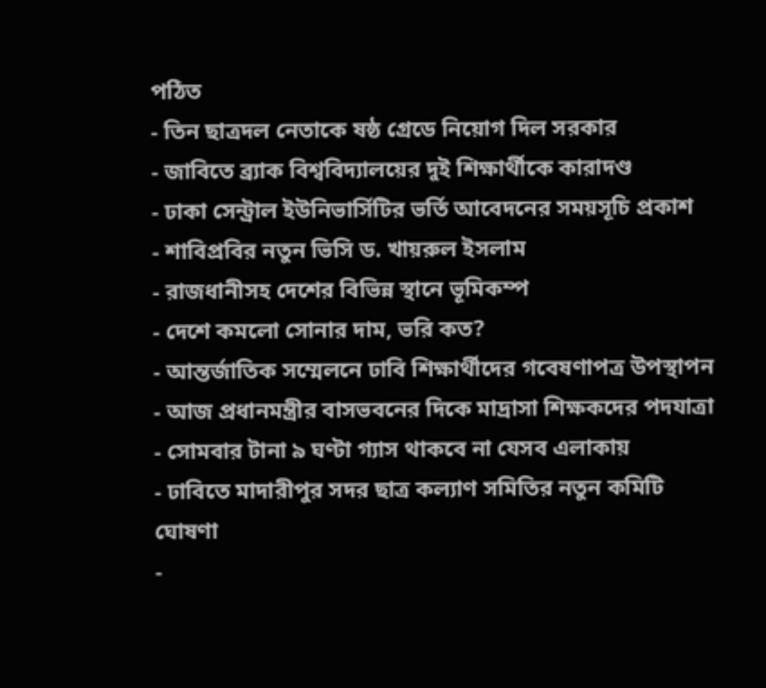পঠিত
- তিন ছাত্রদল নেতাকে ষষ্ঠ গ্রেডে নিয়োগ দিল সরকার
- জাবিতে ব্র্যাক বিশ্ববিদ্যালয়ের দুই শিক্ষার্থীকে কারাদণ্ড
- ঢাকা সেন্ট্রাল ইউনিভার্সিটির ভর্তি আবেদনের সময়সূচি প্রকাশ
- শাবিপ্রবির নতুন ভিসি ড. খায়রুল ইসলাম
- রাজধানীসহ দেশের বিভিন্ন স্থানে ভূমিকম্প
- দেশে কমলো সোনার দাম, ভরি কত?
- আন্তর্জাতিক সম্মেলনে ঢাবি শিক্ষার্থীদের গবেষণাপত্র উপস্থাপন
- আজ প্রধানমন্ত্রীর বাসভবনের দিকে মাদ্রাসা শিক্ষকদের পদযাত্রা
- সোমবার টানা ৯ ঘণ্টা গ্যাস থাকবে না যেসব এলাকায়
- ঢাবিতে মাদারীপুর সদর ছাত্র কল্যাণ সমিতির নতুন কমিটি ঘোষণা
-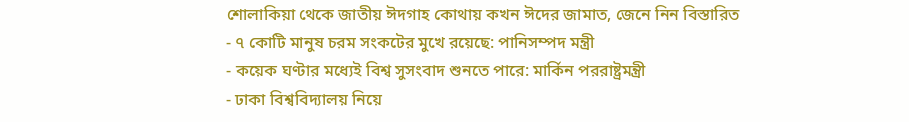শোলাকিয়া থেকে জাতীয় ঈদগাহ কোথায় কখন ঈদের জামাত, জেনে নিন বিস্তারিত
- ৭ কোটি মানুষ চরম সংকটের মুখে রয়েছে: পানিসম্পদ মন্ত্রী
- কয়েক ঘণ্টার মধ্যেই বিশ্ব সুসংবাদ শুনতে পারে: মার্কিন পররাষ্ট্রমন্ত্রী
- ঢাকা বিশ্ববিদ্যালয় নিয়ে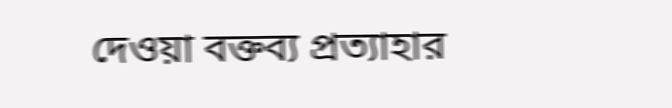দেওয়া বক্তব্য প্রত্যাহার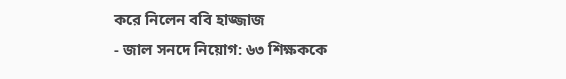করে নিলেন ববি হাজ্জাজ
- জাল সনদে নিয়োগ: ৬৩ শিক্ষককে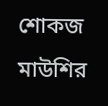শোকজ মাউশির